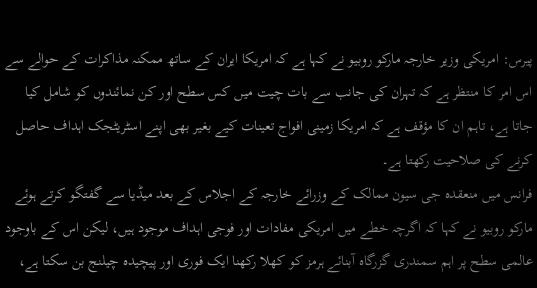پیرس: امریکی وزیر خارجہ مارکو روبیو نے کہا ہے کہ امریکا ایران کے ساتھ ممکنہ مذاکرات کے حوالے سے اس امر کا منتظر ہے کہ تہران کی جانب سے بات چیت میں کس سطح اور کن نمائندوں کو شامل کیا جاتا ہے، تاہم ان کا مؤقف ہے کہ امریکا زمینی افواج تعینات کیے بغیر بھی اپنے اسٹریٹجک اہداف حاصل کرنے کی صلاحیت رکھتا ہے۔
فرانس میں منعقدہ جی سیون ممالک کے وزرائے خارجہ کے اجلاس کے بعد میڈیا سے گفتگو کرتے ہوئے مارکو روبیو نے کہا کہ اگرچہ خطے میں امریکی مفادات اور فوجی اہداف موجود ہیں، لیکن اس کے باوجود عالمی سطح پر اہم سمندری گزرگاہ آبنائے ہرمز کو کھلا رکھنا ایک فوری اور پیچیدہ چیلنج بن سکتا ہے،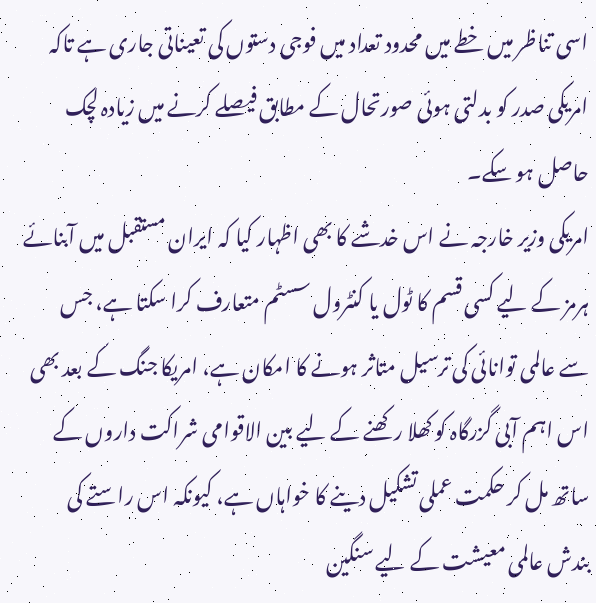اسی تناظر میں خطے میں محدود تعداد میں فوجی دستوں کی تعیناتی جاری ہے تاکہ امریکی صدر کو بدلتی ہوئی صورتحال کے مطابق فیصلے کرنے میں زیادہ لچک حاصل ہو سکے۔
امریکی وزیر خارجہ نے اس خدشے کا بھی اظہار کیا کہ ایران مستقبل میں آبنائے ہرمز کے لیے کسی قسم کا ٹول یا کنٹرول سسٹم متعارف کرا سکتا ہے، جس سے عالمی توانائی کی ترسیل متاثر ہونے کا امکان ہے، امریکا جنگ کے بعد بھی اس اہم آبی گزرگاہ کو کھلا رکھنے کے لیے بین الاقوامی شراکت داروں کے ساتھ مل کر حکمت عملی تشکیل دینے کا خواہاں ہے، کیونکہ اس راستے کی بندش عالمی معیشت کے لیے سنگین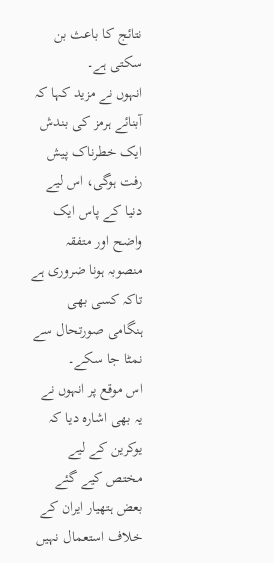نتائج کا باعث بن سکتی ہے۔
انہوں نے مزید کہا کہ آبنائے ہرمز کی بندش ایک خطرناک پیش رفت ہوگی، اس لیے دنیا کے پاس ایک واضح اور متفقہ منصوبہ ہونا ضروری ہے تاکہ کسی بھی ہنگامی صورتحال سے نمٹا جا سکے۔
اس موقع پر انہوں نے یہ بھی اشارہ دیا کہ یوکرین کے لیے مختص کیے گئے بعض ہتھیار ایران کے خلاف استعمال نہیں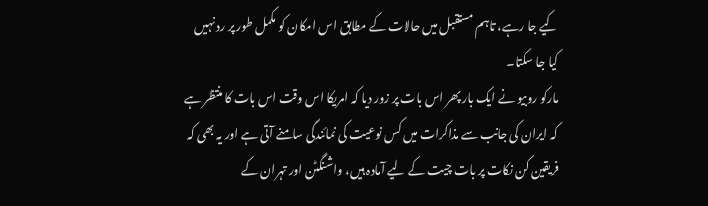کیے جا رہے، تاہم مستقبل میں حالات کے مطابق اس امکان کو مکمل طور پر رد نہیں کیا جا سکتا۔
مارکو روبیو نے ایک بار پھر اس بات پر زور دیا کہ امریکا اس وقت اس بات کا منتظر ہے کہ ایران کی جانب سے مذاکرات میں کس نوعیت کی نمائندگی سامنے آتی ہے اور یہ بھی کہ فریقین کن نکات پر بات چیت کے لیے آمادہ ہیں، واشنگٹن اور تہران کے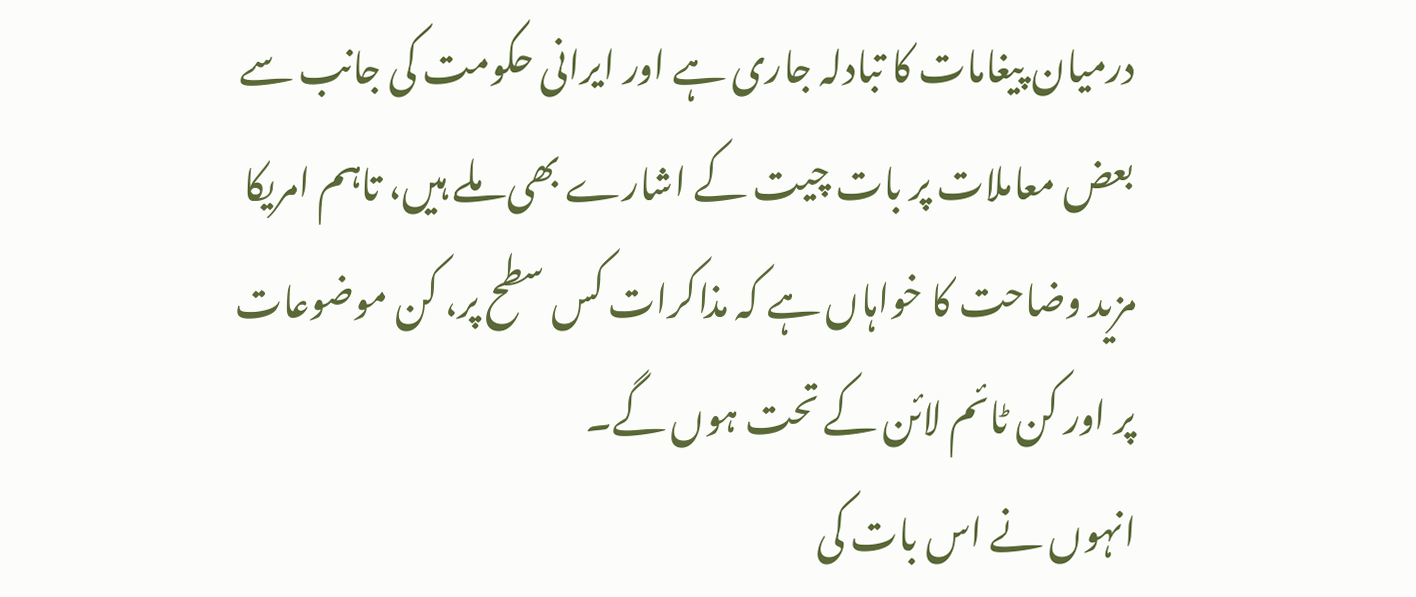درمیان پیغامات کا تبادلہ جاری ہے اور ایرانی حکومت کی جانب سے بعض معاملات پر بات چیت کے اشارے بھی ملے ہیں، تاہم امریکا مزید وضاحت کا خواہاں ہے کہ مذاکرات کس سطح پر، کن موضوعات پر اور کن ٹائم لائن کے تحت ہوں گے۔
انہوں نے اس بات کی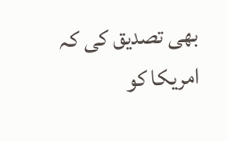بھی تصدیق کی کہ امریکا کو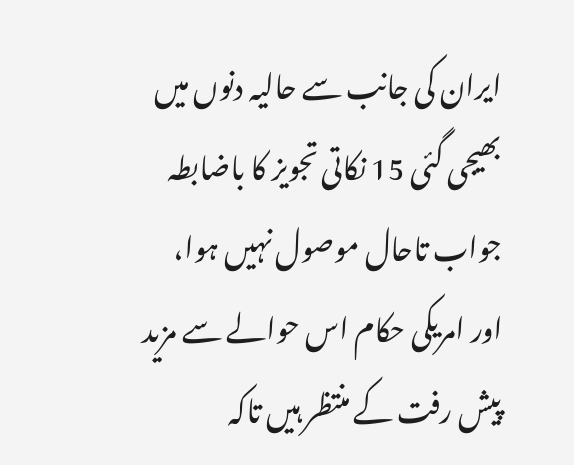ایران کی جانب سے حالیہ دنوں میں بھیجی گئی 15 نکاتی تجویز کا باضابطہ جواب تاحال موصول نہیں ہوا، اور امریکی حکام اس حوالے سے مزید پیش رفت کے منتظر ہیں تاکہ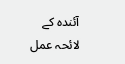آئندہ کے لائحہ عمل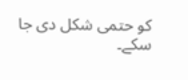کو حتمی شکل دی جا سکے۔